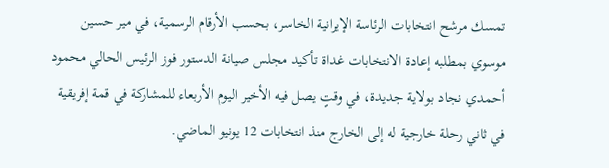تمسك مرشح انتخابات الرئاسة الإيرانية الخاسر، بحسب الأرقام الرسمية، في مير حسين موسوي بمطلبه إعادة الانتخابات غداة تأكيد مجلس صيانة الدستور فوز الرئيس الحالي محمود أحمدي نجاد بولاية جديدة، في وقتٍ يصل فيه الأخير اليوم الأربعاء للمشاركة في قمة إفريقية في ثاني رحلة خارجية له إلى الخارج منذ انتخابات 12 يونيو الماضي.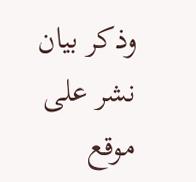وذكر بيان نشر على موقع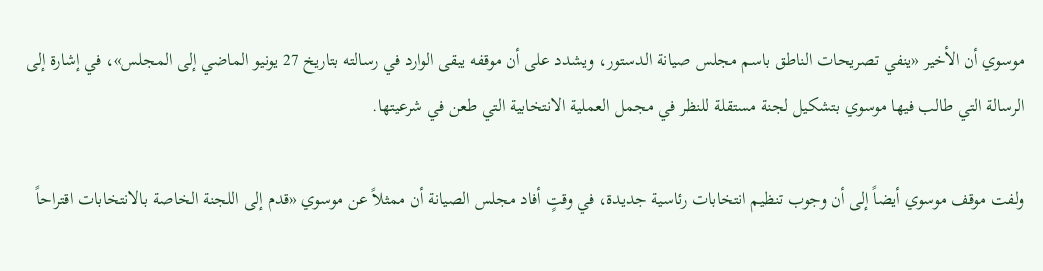موسوي أن الأخير «ينفي تصريحات الناطق باسم مجلس صيانة الدستور، ويشدد على أن موقفه يبقى الوارد في رسالته بتاريخ 27 يونيو الماضي إلى المجلس»، في إشارة إلى الرسالة التي طالب فيها موسوي بتشكيل لجنة مستقلة للنظر في مجمل العملية الانتخابية التي طعن في شرعيتها.

ولفت موقف موسوي أيضاً إلى أن وجوب تنظيم انتخابات رئاسية جديدة، في وقتٍ أفاد مجلس الصيانة أن ممثلاً عن موسوي «قدم إلى اللجنة الخاصة بالانتخابات اقتراحاً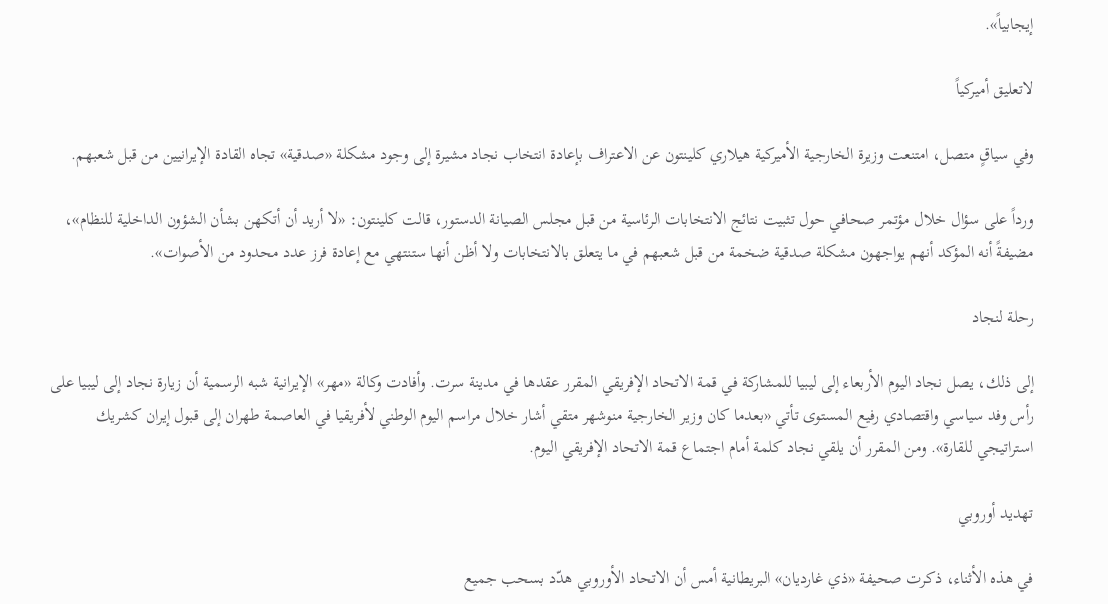إيجابياً».

لاتعليق أميركياً

وفي سياقٍ متصل، امتنعت وزيرة الخارجية الأميركية هيلاري كلينتون عن الاعتراف بإعادة انتخاب نجاد مشيرة إلى وجود مشكلة «صدقية» تجاه القادة الإيرانيين من قبل شعبهم.

ورداً على سؤال خلال مؤتمر صحافي حول تثبيت نتائج الانتخابات الرئاسية من قبل مجلس الصيانة الدستور، قالت كلينتون: «لا أريد أن أتكهن بشأن الشؤون الداخلية للنظام»، مضيفةً أنه المؤكد أنهم يواجهون مشكلة صدقية ضخمة من قبل شعبهم في ما يتعلق بالانتخابات ولا أظن أنها ستنتهي مع إعادة فرز عدد محدود من الأصوات».

رحلة لنجاد

إلى ذلك، يصل نجاد اليوم الأربعاء إلى ليبيا للمشاركة في قمة الاتحاد الإفريقي المقرر عقدها في مدينة سرت. وأفادت وكالة «مهر» الإيرانية شبه الرسمية أن زيارة نجاد إلى ليبيا على رأس وفد سياسي واقتصادي رفيع المستوى تأتي «بعدما كان وزير الخارجية منوشهر متقي أشار خلال مراسم اليوم الوطني لأفريقيا في العاصمة طهران إلى قبول إيران كشريك استراتيجي للقارة». ومن المقرر أن يلقي نجاد كلمة أمام اجتماع قمة الاتحاد الإفريقي اليوم.

تهديد أوروبي

في هذه الأثناء، ذكرت صحيفة «ذي غارديان» البريطانية أمس أن الاتحاد الأوروبي هدّد بسحب جميع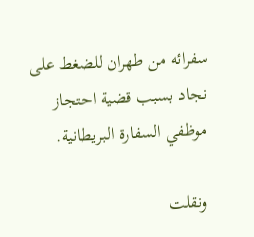سفرائه من طهران للضغط على نجاد بسبب قضية احتجاز موظفي السفارة البريطانية.

ونقلت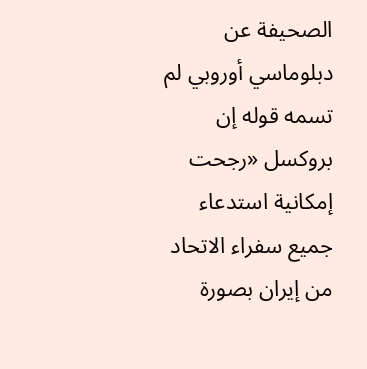الصحيفة عن دبلوماسي أوروبي لم تسمه قوله إن بروكسل «رجحت إمكانية استدعاء جميع سفراء الاتحاد من إيران بصورة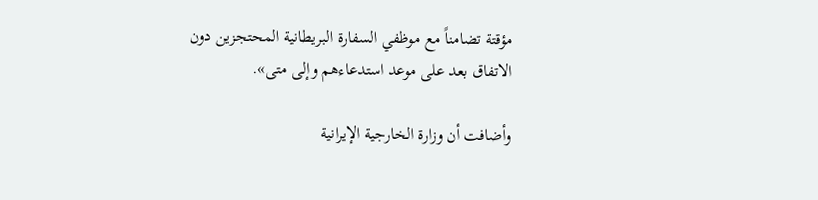مؤقتة تضامناً مع موظفي السفارة البريطانية المحتجزين دون الاتفاق بعد على موعد استدعاءهم وإلى متى».

وأضافت أن وزارة الخارجية الإيرانية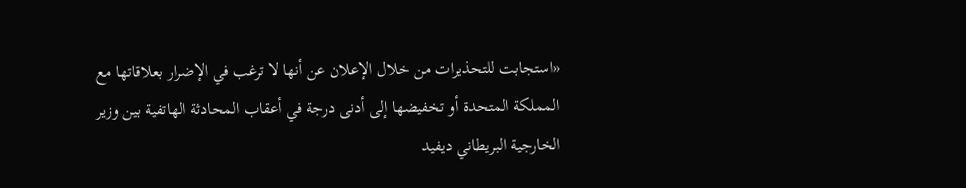«استجابت للتحذيرات من خلال الإعلان عن أنها لا ترغب في الإضرار بعلاقاتها مع المملكة المتحدة أو تخفيضها إلى أدنى درجة في أعقاب المحادثة الهاتفية بين وزير الخارجية البريطاني ديفيد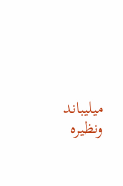ميليباند ونظيره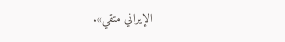الإيراني متقي».